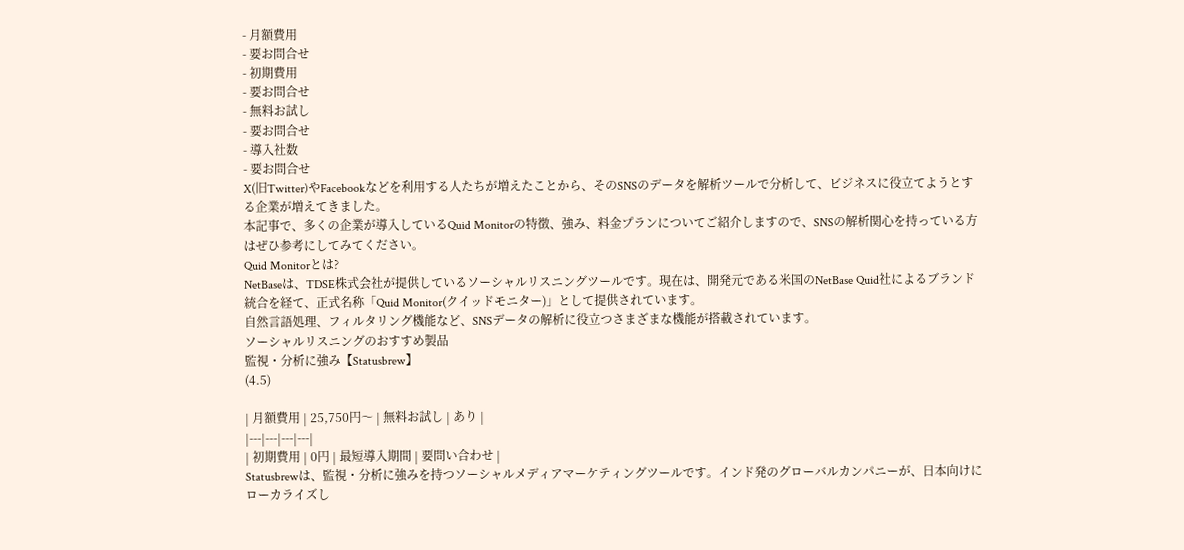- 月額費用
- 要お問合せ
- 初期費用
- 要お問合せ
- 無料お試し
- 要お問合せ
- 導入社数
- 要お問合せ
X(旧Twitter)やFacebookなどを利用する人たちが増えたことから、そのSNSのデータを解析ツールで分析して、ビジネスに役立てようとする企業が増えてきました。
本記事で、多くの企業が導入しているQuid Monitorの特徴、強み、料金プランについてご紹介しますので、SNSの解析関心を持っている方はぜひ参考にしてみてください。
Quid Monitorとは?
NetBaseは、TDSE株式会社が提供しているソーシャルリスニングツールです。現在は、開発元である米国のNetBase Quid社によるブランド統合を経て、正式名称「Quid Monitor(クイッドモニター)」として提供されています。
自然言語処理、フィルタリング機能など、SNSデータの解析に役立つさまざまな機能が搭載されています。
ソーシャルリスニングのおすすめ製品
監視・分析に強み【Statusbrew】
(4.5)

| 月額費用 | 25,750円〜 | 無料お試し | あり |
|---|---|---|---|
| 初期費用 | 0円 | 最短導入期間 | 要問い合わせ |
Statusbrewは、監視・分析に強みを持つソーシャルメディアマーケティングツールです。インド発のグローバルカンパニーが、日本向けにローカライズし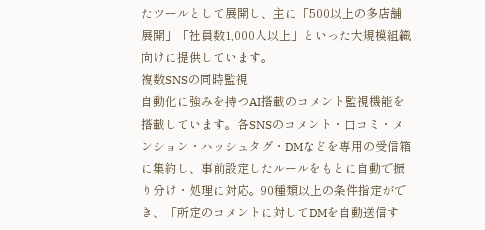たツールとして展開し、主に「500以上の多店舗展開」「社員数1,000人以上」といった大規模組織向けに提供しています。
複数SNSの同時監視
自動化に強みを持つAI搭載のコメント監視機能を搭載しています。各SNSのコメント・口コミ・メンション・ハッシュタグ・DMなどを専用の受信箱に集約し、事前設定したルールをもとに自動で振り分け・処理に対応。90種類以上の条件指定ができ、「所定のコメントに対してDMを自動送信す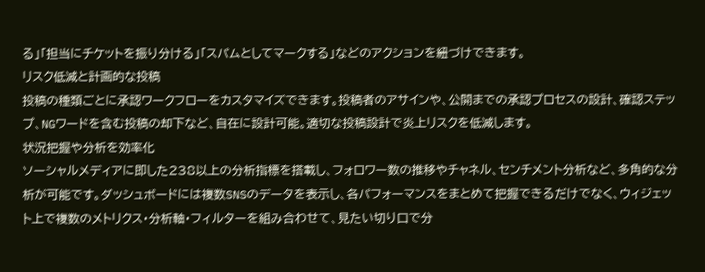る」「担当にチケットを振り分ける」「スパムとしてマークする」などのアクションを紐づけできます。
リスク低減と計画的な投稿
投稿の種類ごとに承認ワークフローをカスタマイズできます。投稿者のアサインや、公開までの承認プロセスの設計、確認ステップ、NGワードを含む投稿の却下など、自在に設計可能。適切な投稿設計で炎上リスクを低減します。
状況把握や分析を効率化
ソーシャルメディアに即した238以上の分析指標を搭載し、フォロワー数の推移やチャネル、センチメント分析など、多角的な分析が可能です。ダッシュボードには複数SNSのデータを表示し、各パフォーマンスをまとめて把握できるだけでなく、ウィジェット上で複数のメトリクス・分析軸・フィルターを組み合わせて、見たい切り口で分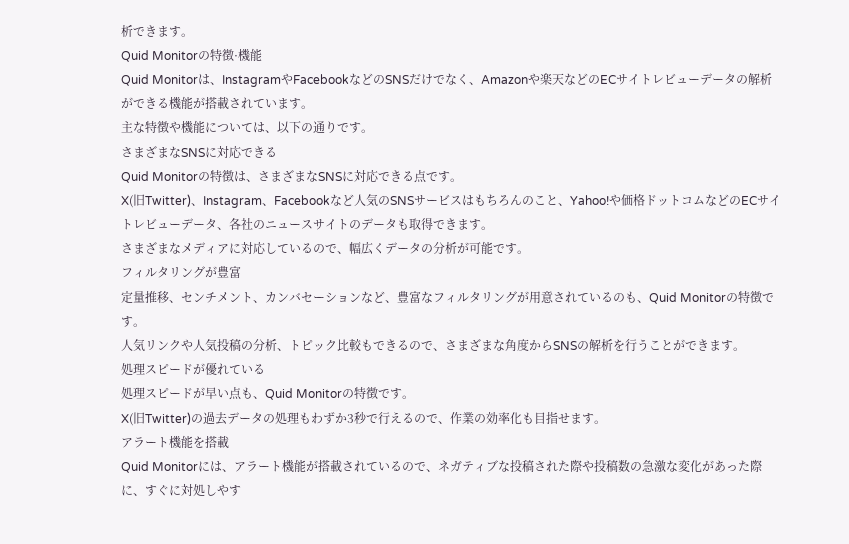析できます。
Quid Monitorの特徴·機能
Quid Monitorは、InstagramやFacebookなどのSNSだけでなく、Amazonや楽天などのECサイトレビューデータの解析ができる機能が搭載されています。
主な特徴や機能については、以下の通りです。
さまざまなSNSに対応できる
Quid Monitorの特徴は、さまざまなSNSに対応できる点です。
X(旧Twitter)、Instagram、Facebookなど人気のSNSサービスはもちろんのこと、Yahoo!や価格ドットコムなどのECサイトレビューデータ、各社のニュースサイトのデータも取得できます。
さまざまなメディアに対応しているので、幅広くデータの分析が可能です。
フィルタリングが豊富
定量推移、センチメント、カンバセーションなど、豊富なフィルタリングが用意されているのも、Quid Monitorの特徴です。
人気リンクや人気投稿の分析、トピック比較もできるので、さまざまな角度からSNSの解析を行うことができます。
処理スピードが優れている
処理スピードが早い点も、Quid Monitorの特徴です。
X(旧Twitter)の過去データの処理もわずか3秒で行えるので、作業の効率化も目指せます。
アラート機能を搭載
Quid Monitorには、アラート機能が搭載されているので、ネガティブな投稿された際や投稿数の急激な変化があった際に、すぐに対処しやす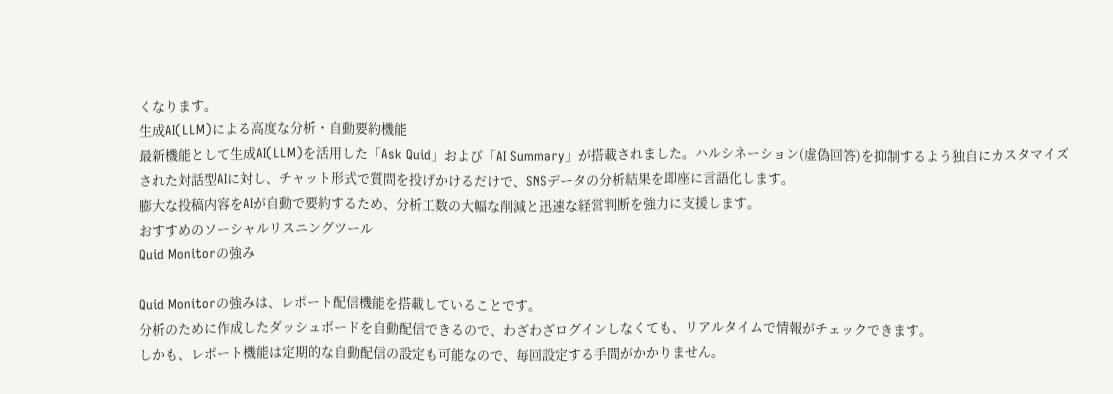くなります。
生成AI(LLM)による高度な分析・自動要約機能
最新機能として生成AI(LLM)を活用した「Ask Quid」および「AI Summary」が搭載されました。ハルシネーション(虚偽回答)を抑制するよう独自にカスタマイズされた対話型AIに対し、チャット形式で質問を投げかけるだけで、SNSデータの分析結果を即座に言語化します。
膨大な投稿内容をAIが自動で要約するため、分析工数の大幅な削減と迅速な経営判断を強力に支援します。
おすすめのソーシャルリスニングツール
Quid Monitorの強み

Quid Monitorの強みは、レポート配信機能を搭載していることです。
分析のために作成したダッシュボードを自動配信できるので、わざわざログインしなくても、リアルタイムで情報がチェックできます。
しかも、レポート機能は定期的な自動配信の設定も可能なので、毎回設定する手間がかかりません。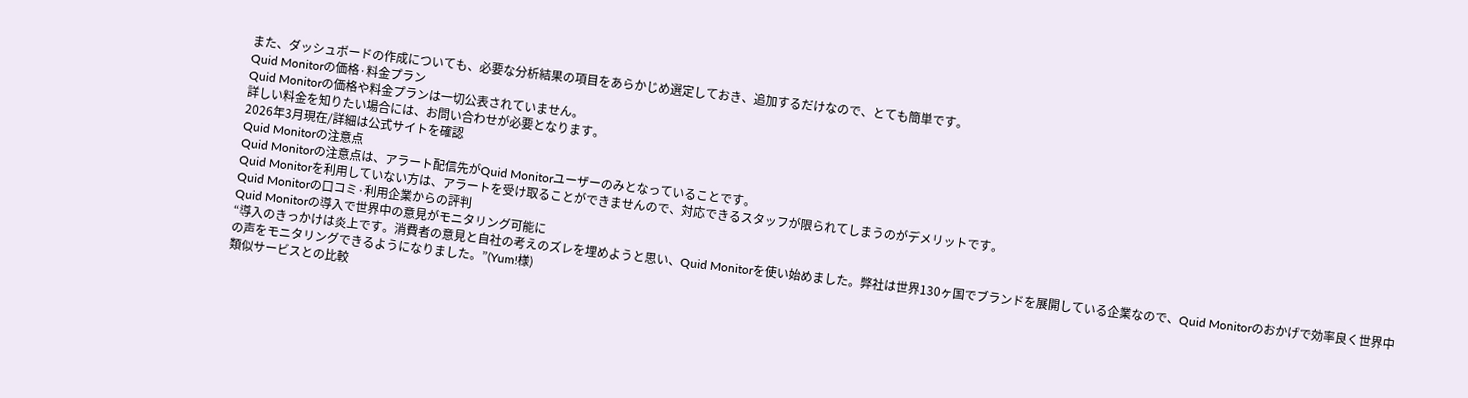また、ダッシュボードの作成についても、必要な分析結果の項目をあらかじめ選定しておき、追加するだけなので、とても簡単です。
Quid Monitorの価格·料金プラン
Quid Monitorの価格や料金プランは一切公表されていません。
詳しい料金を知りたい場合には、お問い合わせが必要となります。
2026年3月現在/詳細は公式サイトを確認
Quid Monitorの注意点
Quid Monitorの注意点は、アラート配信先がQuid Monitorユーザーのみとなっていることです。
Quid Monitorを利用していない方は、アラートを受け取ることができませんので、対応できるスタッフが限られてしまうのがデメリットです。
Quid Monitorの口コミ·利用企業からの評判
Quid Monitorの導入で世界中の意見がモニタリング可能に
“導入のきっかけは炎上です。消費者の意見と自社の考えのズレを埋めようと思い、Quid Monitorを使い始めました。弊社は世界130ヶ国でブランドを展開している企業なので、Quid Monitorのおかげで効率良く世界中の声をモニタリングできるようになりました。”(Yum!様)
類似サービスとの比較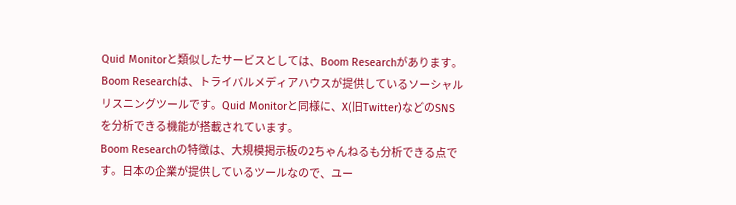Quid Monitorと類似したサービスとしては、Boom Researchがあります。
Boom Researchは、トライバルメディアハウスが提供しているソーシャルリスニングツールです。Quid Monitorと同様に、X(旧Twitter)などのSNSを分析できる機能が搭載されています。
Boom Researchの特徴は、大規模掲示板の2ちゃんねるも分析できる点です。日本の企業が提供しているツールなので、ユー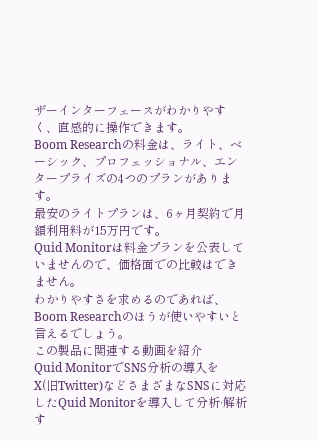ザーインターフェースがわかりやすく、直感的に操作できます。
Boom Researchの料金は、ライト、ベーシック、プロフェッショナル、エンタープライズの4つのプランがあります。
最安のライトプランは、6ヶ月契約で月額利用料が15万円です。
Quid Monitorは料金プランを公表していませんので、価格面での比較はできません。
わかりやすさを求めるのであれば、Boom Researchのほうが使いやすいと言えるでしょう。
この製品に関連する動画を紹介
Quid MonitorでSNS分析の導入を
X(旧Twitter)などさまざまなSNSに対応したQuid Monitorを導入して分析·解析す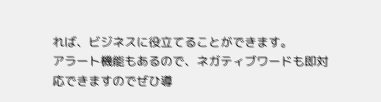れば、ビジネスに役立てることができます。
アラート機能もあるので、ネガティブワードも即対応できますのでぜひ導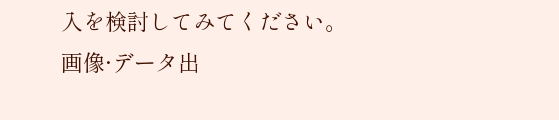入を検討してみてください。
画像·データ出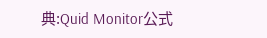典:Quid Monitor公式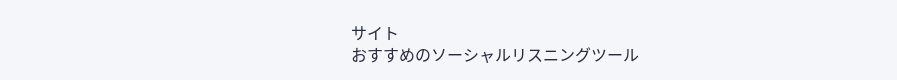サイト
おすすめのソーシャルリスニングツール